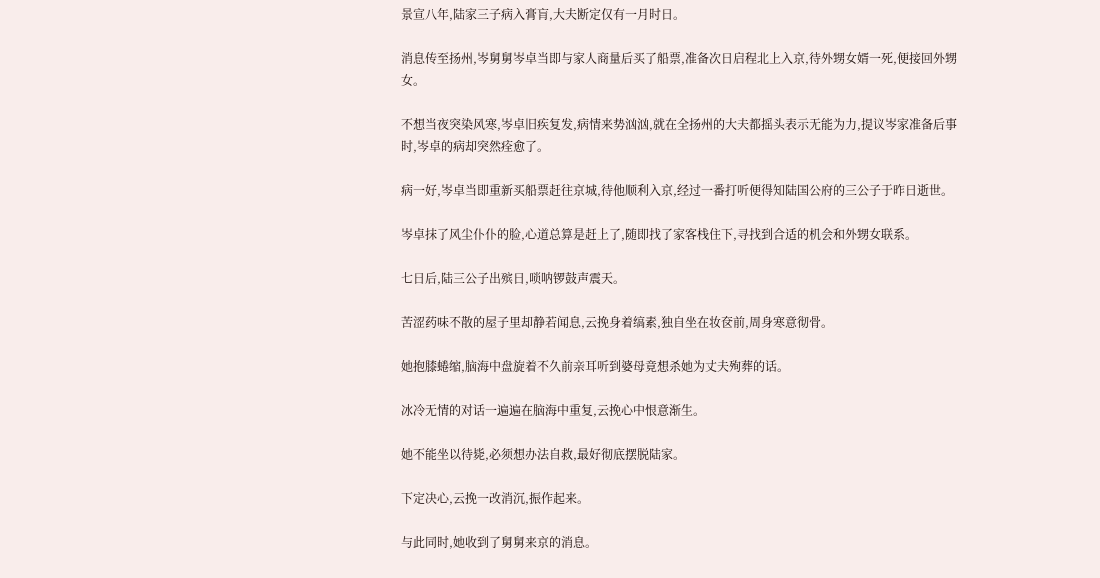景宣八年,陆家三子病入膏肓,大夫断定仅有一月时日。

消息传至扬州,岑舅舅岑卓当即与家人商量后买了船票,准备次日启程北上入京,待外甥女婿一死,便接回外甥女。

不想当夜突染风寒,岑卓旧疾复发,病情来势汹汹,就在全扬州的大夫都摇头表示无能为力,提议岑家准备后事时,岑卓的病却突然痊愈了。

病一好,岑卓当即重新买船票赶往京城,待他顺利入京,经过一番打听便得知陆国公府的三公子于昨日逝世。

岑卓抹了风尘仆仆的脸,心道总算是赶上了,随即找了家客栈住下,寻找到合适的机会和外甥女联系。

七日后,陆三公子出殡日,唢呐锣鼓声震天。

苦涩药味不散的屋子里却静若闻息,云挽身着缟素,独自坐在妆奁前,周身寒意彻骨。

她抱膝蜷缩,脑海中盘旋着不久前亲耳听到婆母竟想杀她为丈夫殉葬的话。

冰冷无情的对话一遍遍在脑海中重复,云挽心中恨意渐生。

她不能坐以待毙,必须想办法自救,最好彻底摆脱陆家。

下定决心,云挽一改消沉,振作起来。

与此同时,她收到了舅舅来京的消息。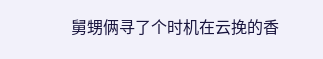舅甥俩寻了个时机在云挽的香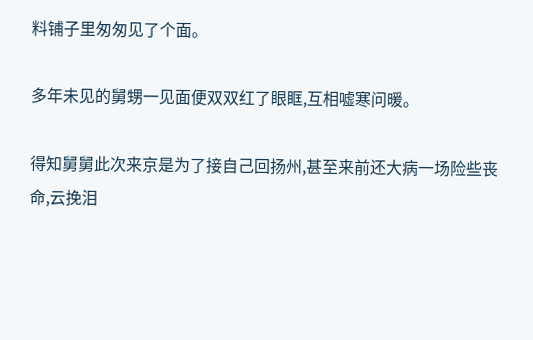料铺子里匆匆见了个面。

多年未见的舅甥一见面便双双红了眼眶,互相嘘寒问暖。

得知舅舅此次来京是为了接自己回扬州,甚至来前还大病一场险些丧命,云挽泪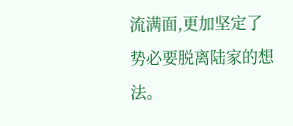流满面,更加坚定了势必要脱离陆家的想法。